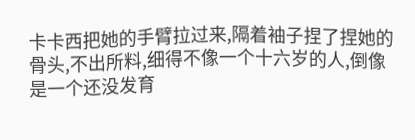卡卡西把她的手臂拉过来,隔着袖子捏了捏她的骨头,不出所料,细得不像一个十六岁的人,倒像是一个还没发育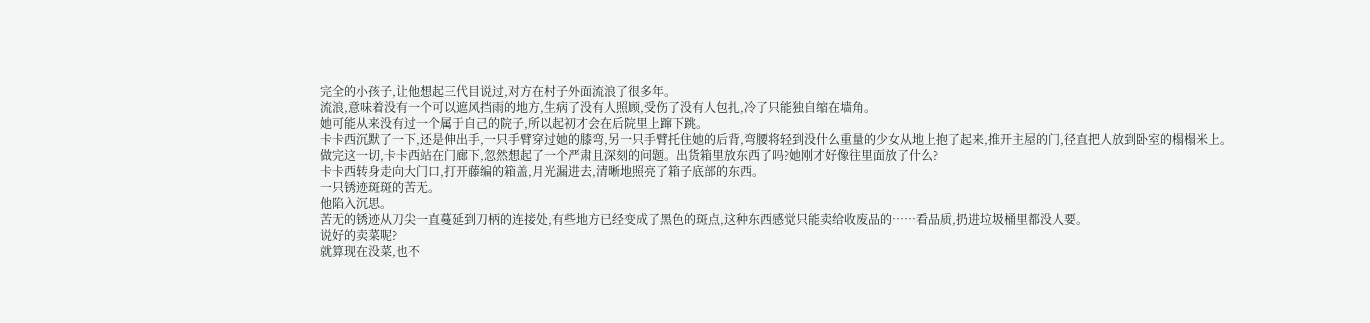完全的小孩子,让他想起三代目说过,对方在村子外面流浪了很多年。
流浪,意味着没有一个可以遮风挡雨的地方,生病了没有人照顾,受伤了没有人包扎,冷了只能独自缩在墙角。
她可能从来没有过一个属于自己的院子,所以起初才会在后院里上蹿下跳。
卡卡西沉默了一下,还是伸出手,一只手臂穿过她的膝弯,另一只手臂托住她的后背,弯腰将轻到没什么重量的少女从地上抱了起来,推开主屋的门,径直把人放到卧室的榻榻米上。
做完这一切,卡卡西站在门廊下,忽然想起了一个严肃且深刻的问题。出货箱里放东西了吗?她刚才好像往里面放了什么?
卡卡西转身走向大门口,打开藤编的箱盖,月光漏进去,清晰地照亮了箱子底部的东西。
一只锈迹斑斑的苦无。
他陷入沉思。
苦无的锈迹从刀尖一直蔓延到刀柄的连接处,有些地方已经变成了黑色的斑点,这种东西感觉只能卖给收废品的……看品质,扔进垃圾桶里都没人要。
说好的卖菜呢?
就算现在没菜,也不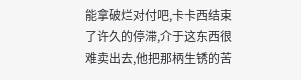能拿破烂对付吧,卡卡西结束了许久的停滞,介于这东西很难卖出去,他把那柄生锈的苦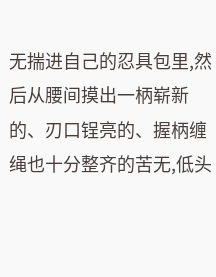无揣进自己的忍具包里,然后从腰间摸出一柄崭新的、刃口锃亮的、握柄缠绳也十分整齐的苦无,低头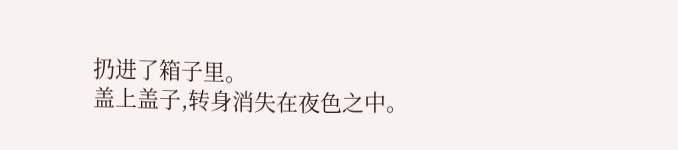扔进了箱子里。
盖上盖子,转身消失在夜色之中。